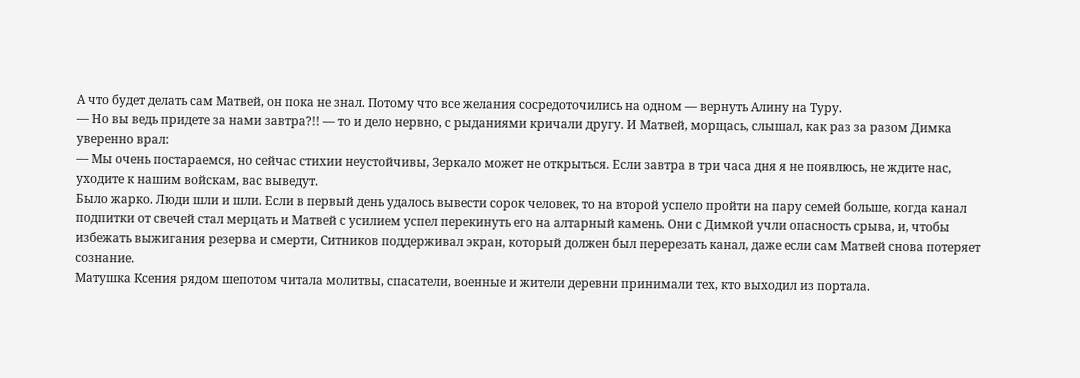А что будет делать сам Матвей, он пока не знал. Потому что все желания сосредоточились на одном — вернуть Алину на Туру.
— Но вы ведь придете за нами завтра?!! — то и дело нервно, с рыданиями кричали другу. И Матвей, морщась, слышал, как раз за разом Димка уверенно врал:
— Мы очень постараемся, но сейчас стихии неустойчивы, Зеркало может не открыться. Если завтра в три часа дня я не появлюсь, не ждите нас, уходите к нашим войскам, вас выведут.
Было жарко. Люди шли и шли. Если в первый день удалось вывести сорок человек, то на второй успело пройти на пару семей больше, когда канал подпитки от свечей стал мерцать и Матвей с усилием успел перекинуть его на алтарный камень. Они с Димкой учли опасность срыва, и, чтобы избежать выжигания резерва и смерти, Ситников поддерживал экран, который должен был перерезать канал, даже если сам Матвей снова потеряет сознание.
Матушка Ксения рядом шепотом читала молитвы, спасатели, военные и жители деревни принимали тех, кто выходил из портала.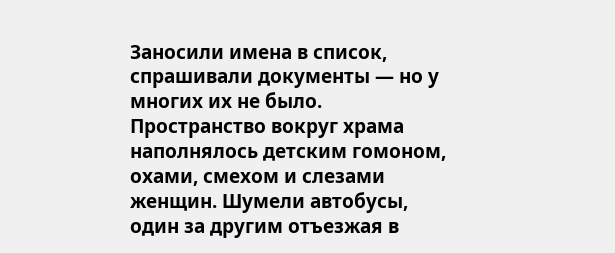Заносили имена в список, спрашивали документы — но у многих их не было.
Пространство вокруг храма наполнялось детским гомоном, охами, смехом и слезами женщин. Шумели автобусы, один за другим отъезжая в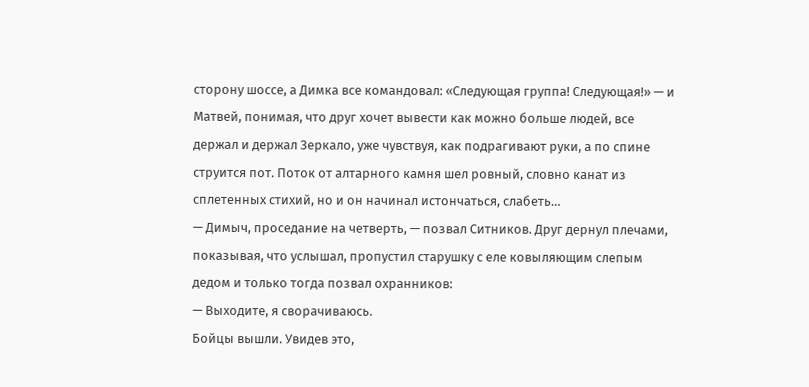сторону шоссе, а Димка все командовал: «Следующая группа! Следующая!» — и Матвей, понимая, что друг хочет вывести как можно больше людей, все держал и держал Зеркало, уже чувствуя, как подрагивают руки, а по спине струится пот. Поток от алтарного камня шел ровный, словно канат из сплетенных стихий, но и он начинал истончаться, слабеть…
— Димыч, проседание на четверть, — позвал Ситников. Друг дернул плечами, показывая, что услышал, пропустил старушку с еле ковыляющим слепым дедом и только тогда позвал охранников:
— Выходите, я сворачиваюсь.
Бойцы вышли. Увидев это,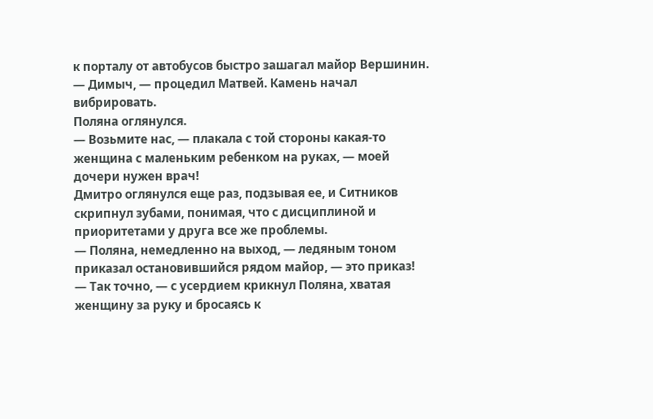к порталу от автобусов быстро зашагал майор Вершинин.
— Димыч, — процедил Матвей. Камень начал вибрировать.
Поляна оглянулся.
— Возьмите нас, — плакала с той стороны какая-то женщина с маленьким ребенком на руках, — моей дочери нужен врач!
Дмитро оглянулся еще раз, подзывая ее, и Ситников скрипнул зубами, понимая, что с дисциплиной и приоритетами у друга все же проблемы.
— Поляна, немедленно на выход, — ледяным тоном приказал остановившийся рядом майор, — это приказ!
— Так точно, — с усердием крикнул Поляна, хватая женщину за руку и бросаясь к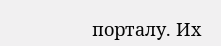порталу. Их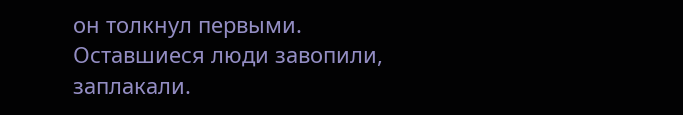он толкнул первыми. Оставшиеся люди завопили, заплакали.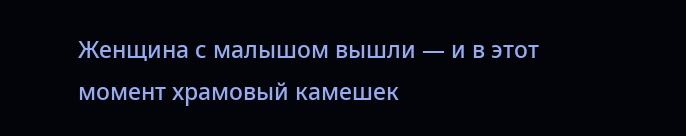Женщина с малышом вышли — и в этот момент храмовый камешек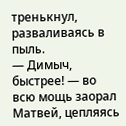тренькнул, разваливаясь в пыль.
— Димыч, быстрее! — во всю мощь заорал Матвей, цепляясь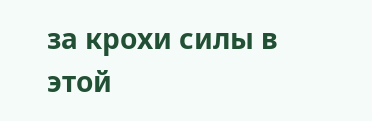за крохи силы в этой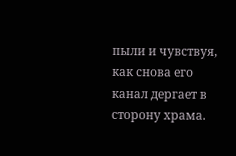пыли и чувствуя, как снова его канал дергает в сторону храма.